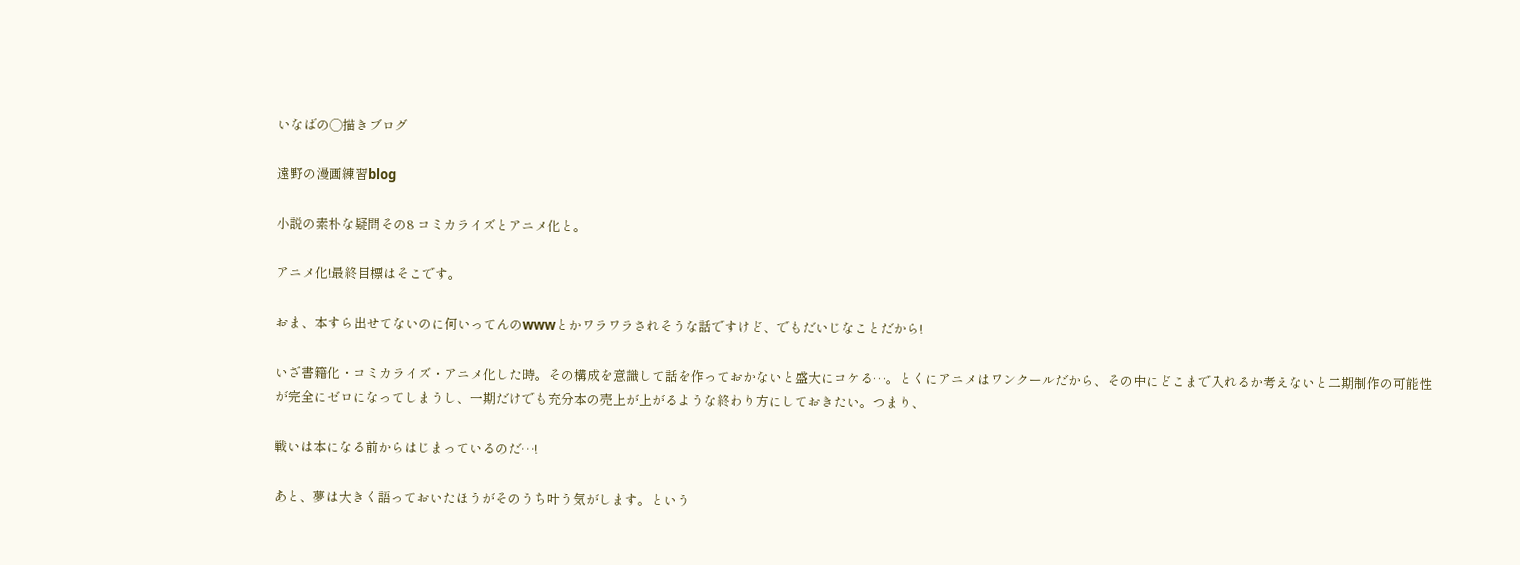いなばの◯描きブログ

遠野の漫画練習blog

小説の素朴な疑問その8 コミカライズとアニメ化と。

アニメ化!最終目標はそこです。

おま、本すら出せてないのに何いってんのwwwとかワラワラされそうな話ですけど、でもだいじなことだから!

いざ書籍化・コミカライズ・アニメ化した時。その構成を意識して話を作っておかないと盛大にコケる…。とくにアニメはワンクールだから、その中にどこまで入れるか考えないと二期制作の可能性が完全にゼロになってしまうし、一期だけでも充分本の売上が上がるような終わり方にしておきたい。つまり、

戦いは本になる前からはじまっているのだ…!

あと、夢は大きく語っておいたほうがそのうち叶う気がします。という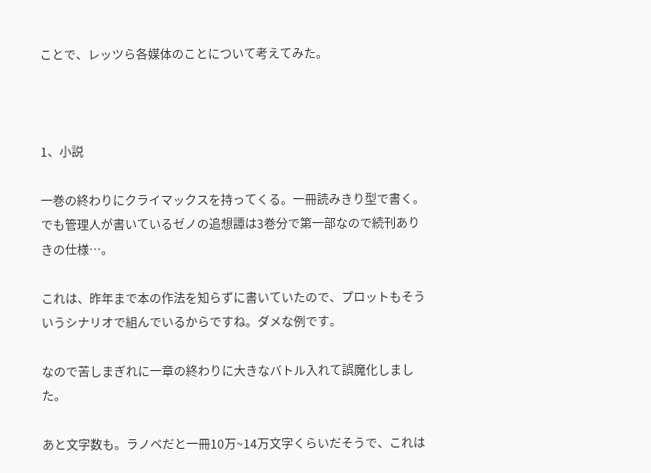ことで、レッツら各媒体のことについて考えてみた。



1、小説

一巻の終わりにクライマックスを持ってくる。一冊読みきり型で書く。でも管理人が書いているゼノの追想譚は3巻分で第一部なので続刊ありきの仕様…。

これは、昨年まで本の作法を知らずに書いていたので、プロットもそういうシナリオで組んでいるからですね。ダメな例です。

なので苦しまぎれに一章の終わりに大きなバトル入れて誤魔化しました。

あと文字数も。ラノベだと一冊10万~14万文字くらいだそうで、これは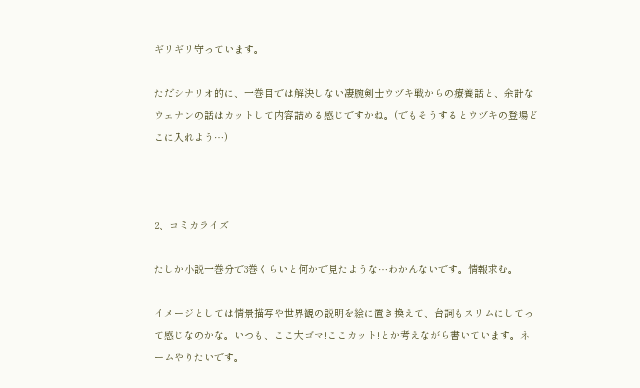ギリギリ守っています。

ただシナリオ的に、一巻目では解決しない凄腕剣士ウヅキ戦からの療養話と、余計なウェナンの話はカットして内容詰める感じですかね。(でもそうするとウヅキの登場どこに入れよう…)



2、コミカライズ

たしか小説一巻分で3巻くらいと何かで見たような…わかんないです。情報求む。

イメージとしては情景描写や世界観の説明を絵に置き換えて、台詞もスリムにしてって感じなのかな。いつも、ここ大ゴマ!ここカット!とか考えながら書いています。ネームやりたいです。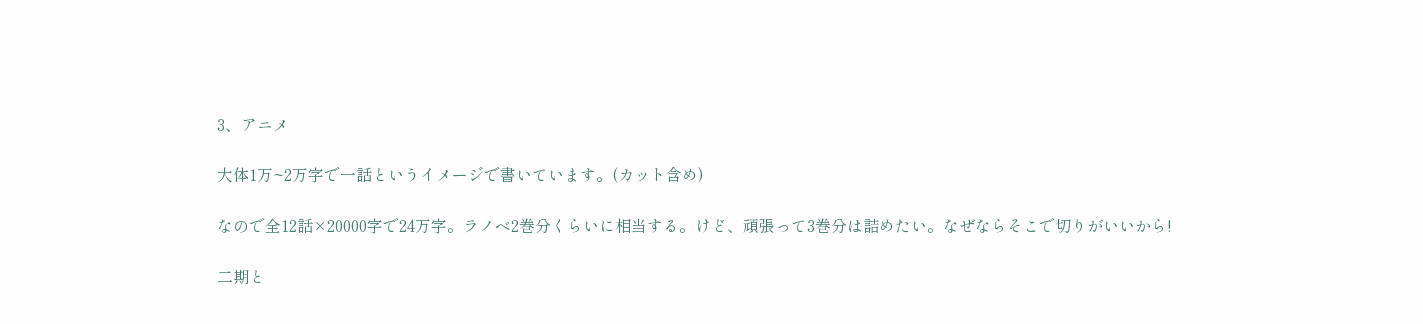3、アニメ

大体1万~2万字で一話というイメージで書いています。(カット含め)

なので全12話×20000字で24万字。ラノベ2巻分くらいに相当する。けど、頑張って3巻分は詰めたい。なぜならそこで切りがいいから!

二期と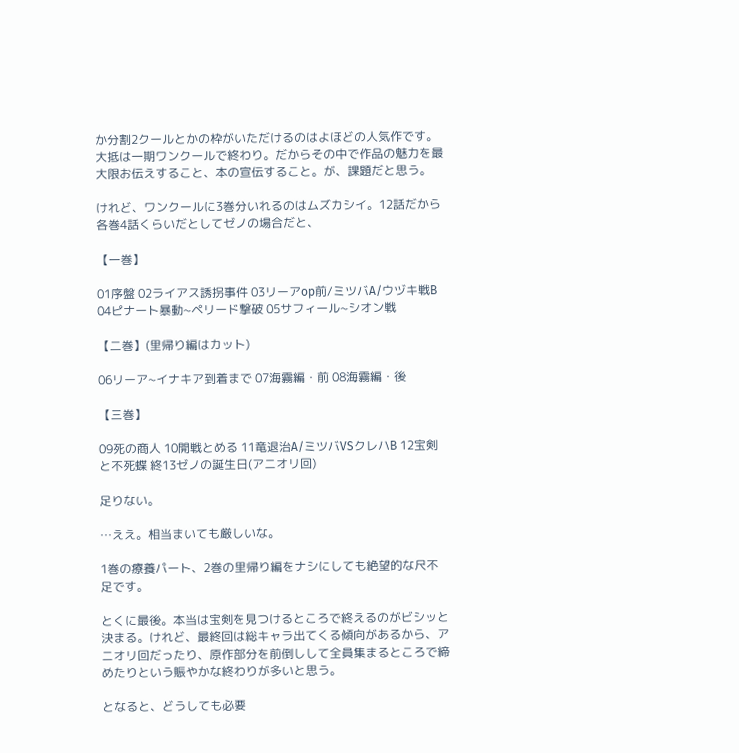か分割2クールとかの枠がいただけるのはよほどの人気作です。大抵は一期ワンクールで終わり。だからその中で作品の魅力を最大限お伝えすること、本の宣伝すること。が、課題だと思う。

けれど、ワンクールに3巻分いれるのはムズカシイ。12話だから各巻4話くらいだとしてゼノの場合だと、

【一巻】

01序盤 02ライアス誘拐事件 03リーアop前/ミツバA/ウヅキ戦B 04ピナート暴動~ペリード撃破 05サフィール~シオン戦

【二巻】(里帰り編はカット)

06リーア~イナキア到着まで 07海霧編・前 08海霧編・後

【三巻】

09死の商人 10開戦とめる 11竜退治A/ミツバVSクレハB 12宝剣と不死蝶 終13ゼノの誕生日(アニオリ回)

足りない。

…ええ。相当まいても厳しいな。

1巻の療養パート、2巻の里帰り編をナシにしても絶望的な尺不足です。

とくに最後。本当は宝剣を見つけるところで終えるのがビシッと決まる。けれど、最終回は総キャラ出てくる傾向があるから、アニオリ回だったり、原作部分を前倒しして全員集まるところで締めたりという賑やかな終わりが多いと思う。

となると、どうしても必要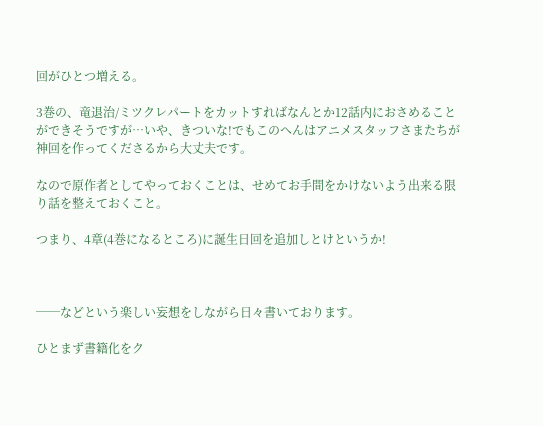回がひとつ増える。

3巻の、竜退治/ミツクレパートをカットすればなんとか12話内におさめることができそうですが…いや、きついな!でもこのへんはアニメスタッフさまたちが神回を作ってくださるから大丈夫です。

なので原作者としてやっておくことは、せめてお手間をかけないよう出来る限り話を整えておくこと。

つまり、4章(4巻になるところ)に誕生日回を追加しとけというか!



──などという楽しい妄想をしながら日々書いております。

ひとまず書籍化をク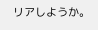リアしようか。